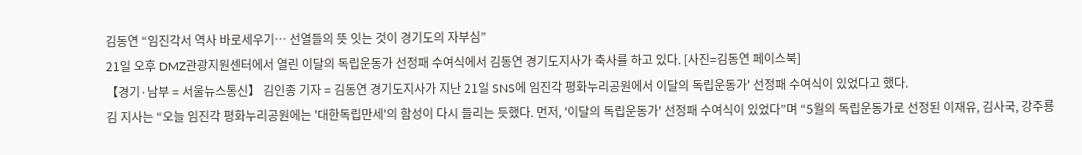김동연 “임진각서 역사 바로세우기… 선열들의 뜻 잇는 것이 경기도의 자부심”
21일 오후 DMZ관광지원센터에서 열린 이달의 독립운동가 선정패 수여식에서 김동연 경기도지사가 축사를 하고 있다. [사진=김동연 페이스북]
【경기·남부 = 서울뉴스통신】 김인종 기자 = 김동연 경기도지사가 지난 21일 SNS에 임진각 평화누리공원에서 이달의 독립운동가' 선정패 수여식이 있었다고 했다.
김 지사는 “오늘 임진각 평화누리공원에는 '대한독립만세'의 함성이 다시 들리는 듯했다. 먼저, '이달의 독립운동가' 선정패 수여식이 있었다”며 “5월의 독립운동가로 선정된 이재유, 김사국, 강주룡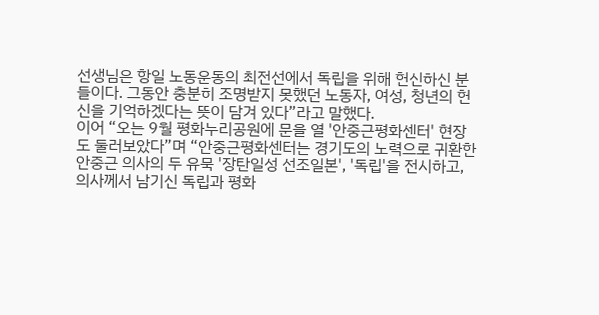선생님은 항일 노동운동의 최전선에서 독립을 위해 헌신하신 분들이다. 그동안 충분히 조명받지 못했던 노동자, 여성, 청년의 헌신을 기억하겠다는 뜻이 담겨 있다”라고 말했다.
이어 “오는 9월 평화누리공원에 문을 열 '안중근평화센터' 현장도 둘러보았다”며 “안중근평화센터는 경기도의 노력으로 귀환한 안중근 의사의 두 유묵 '장탄일성 선조일본', '독립'을 전시하고, 의사께서 남기신 독립과 평화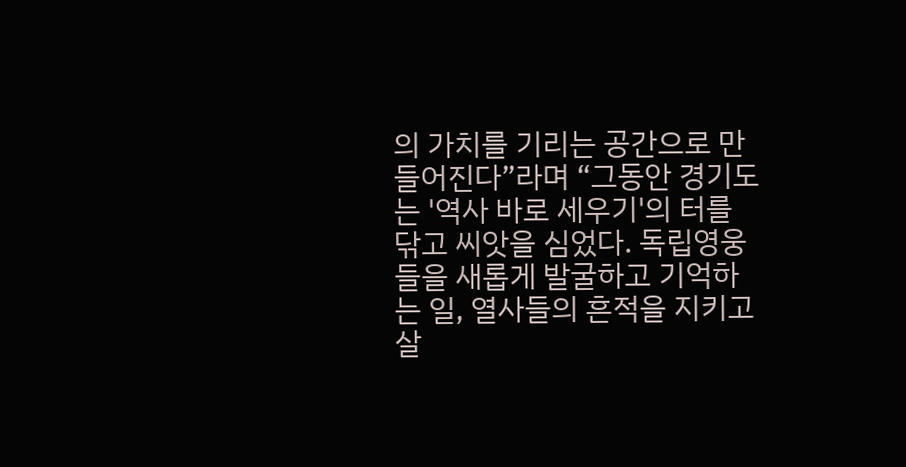의 가치를 기리는 공간으로 만들어진다”라며 “그동안 경기도는 '역사 바로 세우기'의 터를 닦고 씨앗을 심었다. 독립영웅들을 새롭게 발굴하고 기억하는 일, 열사들의 흔적을 지키고 살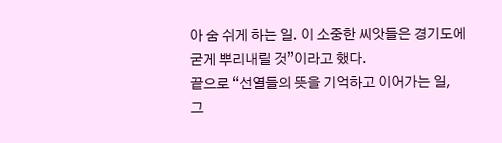아 숨 쉬게 하는 일. 이 소중한 씨앗들은 경기도에 굳게 뿌리내릴 것”이라고 했다.
끝으로 “선열들의 뜻을 기억하고 이어가는 일, 그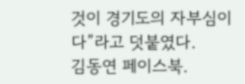것이 경기도의 자부심이다”라고 덧붙였다.
김동연 페이스북.